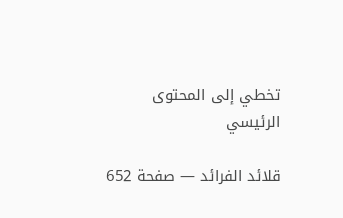تخطي إلى المحتوى الرئيسي

قلائد الفرائد — صفحة 652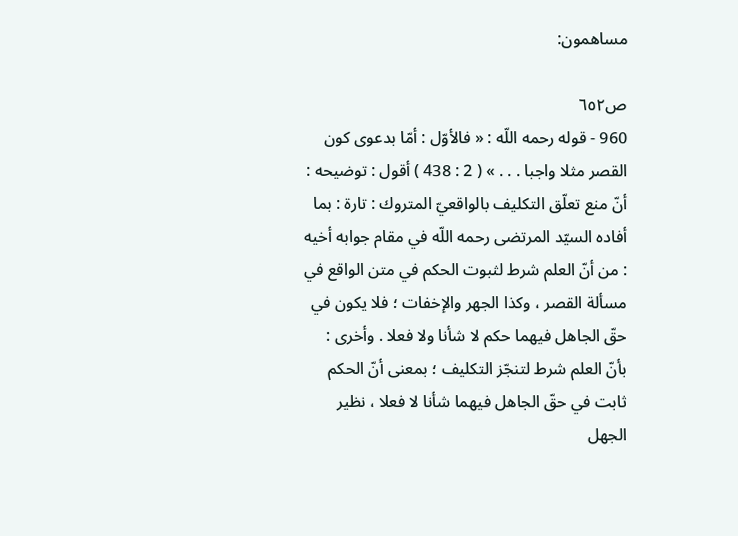مساهمون:

ص٦٥٢
960 - قوله رحمه اللّه : « فالأوّل : أمّا بدعوى كون القصر مثلا واجبا . . . » ( 2 : 438 ) أقول : توضيحه : أنّ منع تعلّق التكليف بالواقعيّ المتروك : تارة : بما أفاده السيّد المرتضى رحمه اللّه في مقام جوابه أخيه : من أنّ العلم شرط لثبوت الحكم في متن الواقع في مسألة القصر ، وكذا الجهر والإخفات ؛ فلا يكون في حقّ الجاهل فيهما حكم لا شأنا ولا فعلا . وأخرى : بأنّ العلم شرط لتنجّز التكليف ؛ بمعنى أنّ الحكم ثابت في حقّ الجاهل فيهما شأنا لا فعلا ، نظير الجهل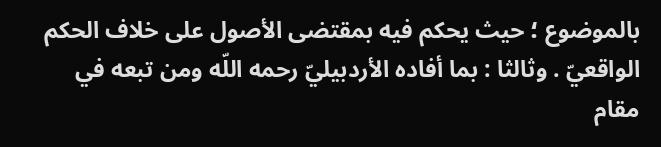بالموضوع ؛ حيث يحكم فيه بمقتضى الأصول على خلاف الحكم الواقعيّ . وثالثا : بما أفاده الأردبيليّ رحمه اللّه ومن تبعه في مقام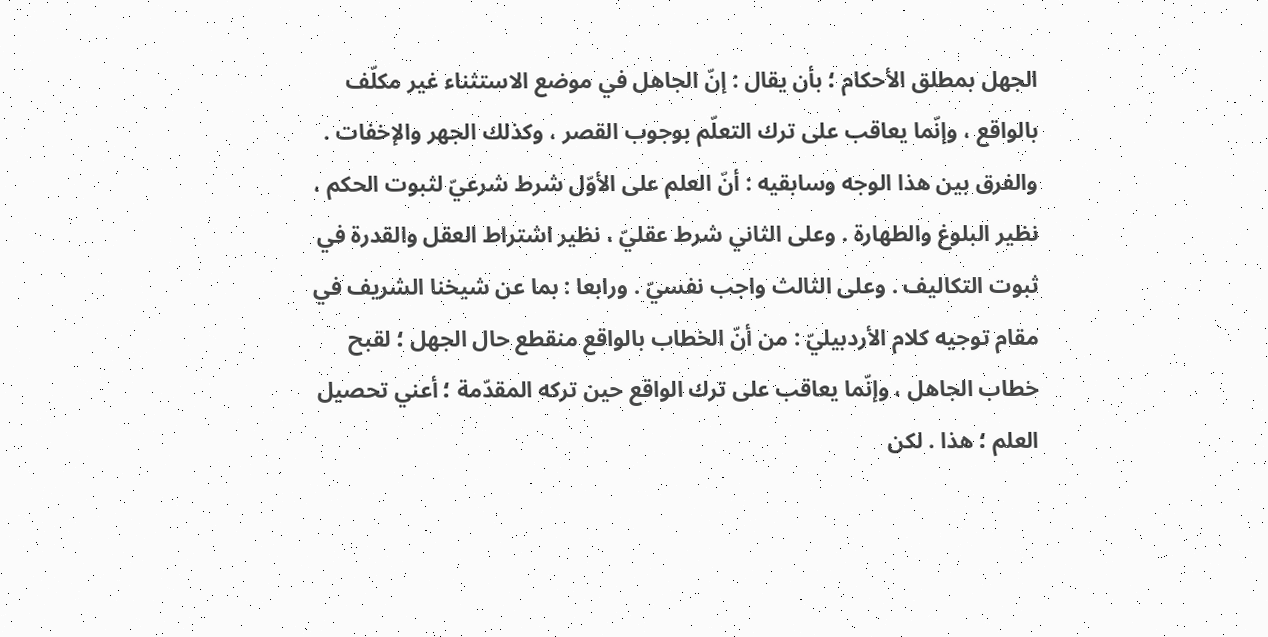الجهل بمطلق الأحكام ؛ بأن يقال : إنّ الجاهل في موضع الاستثناء غير مكلّف بالواقع ، وإنّما يعاقب على ترك التعلّم بوجوب القصر ، وكذلك الجهر والإخفات . والفرق بين هذا الوجه وسابقيه : أنّ العلم على الأوّل شرط شرعيّ لثبوت الحكم ، نظير البلوغ والطهارة . وعلى الثاني شرط عقليّ ، نظير اشتراط العقل والقدرة في ثبوت التكاليف . وعلى الثالث واجب نفسيّ . ورابعا : بما عن شيخنا الشريف في مقام توجيه كلام الأردبيليّ : من أنّ الخطاب بالواقع منقطع حال الجهل ؛ لقبح خطاب الجاهل ، وإنّما يعاقب على ترك الواقع حين تركه المقدّمة ؛ أعني تحصيل العلم ؛ هذا . لكن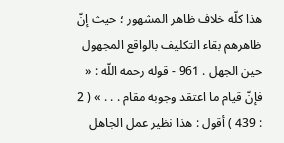هذا كلّه خلاف ظاهر المشهور ؛ حيث إنّ ظاهرهم بقاء التكليف بالواقع المجهول حين الجهل . 961 - قوله رحمه اللّه : « فإنّ قيام ما اعتقد وجوبه مقام . . . » ( 2 : 439 ) أقول : هذا نظير عمل الجاهل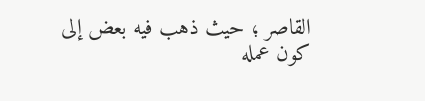القاصر ؛ حيث ذهب فيه بعض إلى كون عمله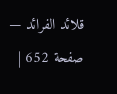قلائد الفرائد — صفحة 652 |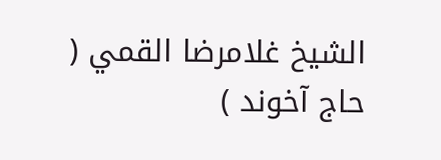الشيخ غلامرضا القمي ( حاج آخوند )